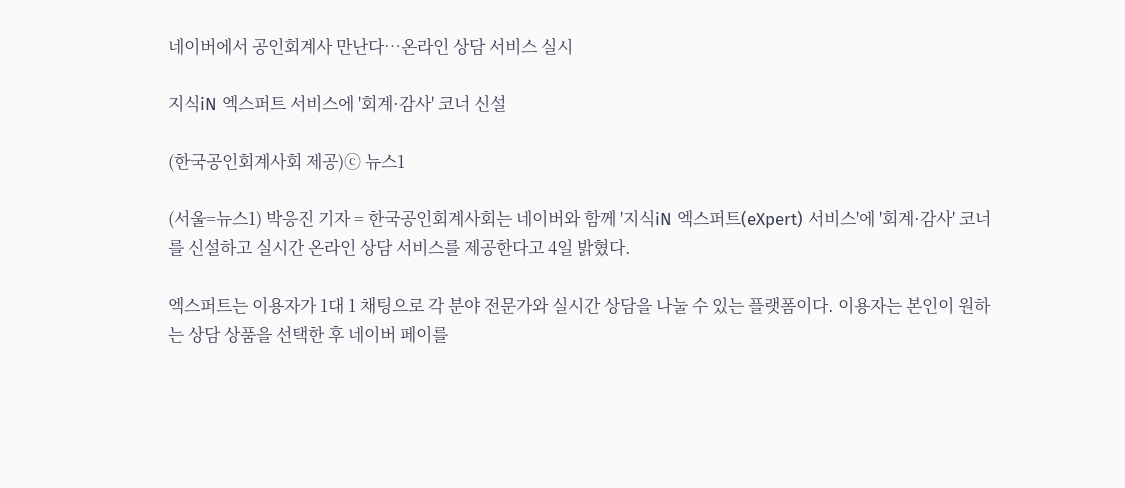네이버에서 공인회계사 만난다…온라인 상담 서비스 실시

지식iN 엑스퍼트 서비스에 '회계·감사' 코너 신설

(한국공인회계사회 제공)ⓒ 뉴스1

(서울=뉴스1) 박응진 기자 = 한국공인회계사회는 네이버와 함께 '지식iN 엑스퍼트(eXpert) 서비스'에 '회계·감사' 코너를 신설하고 실시간 온라인 상담 서비스를 제공한다고 4일 밝혔다.

엑스퍼트는 이용자가 1대 1 채팅으로 각 분야 전문가와 실시간 상담을 나눌 수 있는 플랫폼이다. 이용자는 본인이 원하는 상담 상품을 선택한 후 네이버 페이를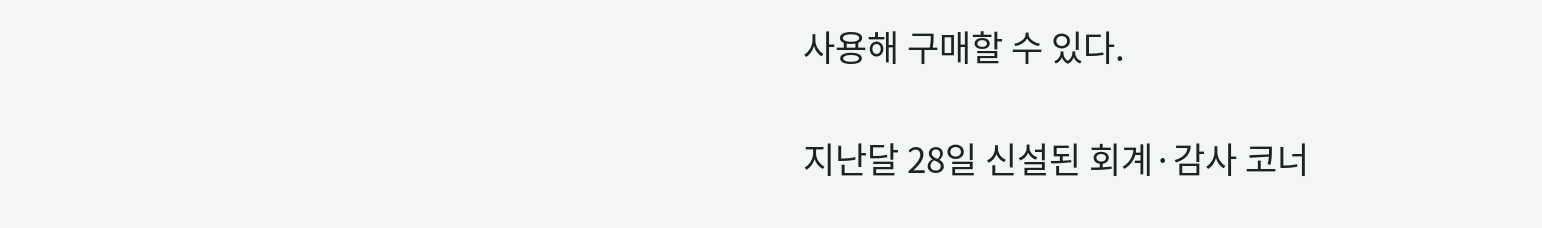사용해 구매할 수 있다.

지난달 28일 신설된 회계·감사 코너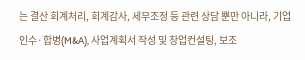는 결산 회계처리, 회계감사, 세무조정 등 관련 상담 뿐만 아니라, 기업 인수·합병(M&A), 사업계획서 작성 및 창업컨설팅, 보조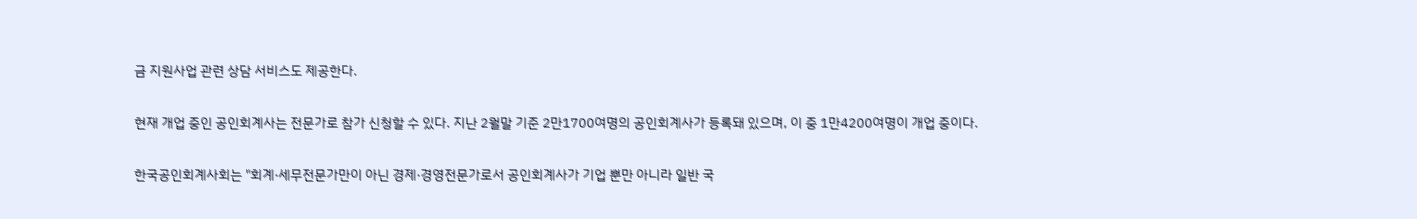금 지원사업 관련 상담 서비스도 제공한다.

현재 개업 중인 공인회계사는 전문가로 참가 신청할 수 있다. 지난 2월말 기준 2만1700여명의 공인회계사가 등록돼 있으며, 이 중 1만4200여명이 개업 중이다.

한국공인회계사회는 "회계·세무전문가만이 아닌 경제·경영전문가로서 공인회계사가 기업 뿐만 아니라 일반 국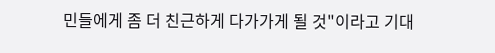민들에게 좀 더 친근하게 다가가게 될 것"이라고 기대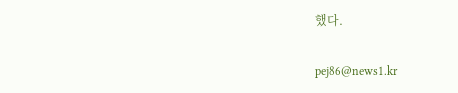했다.

pej86@news1.kr